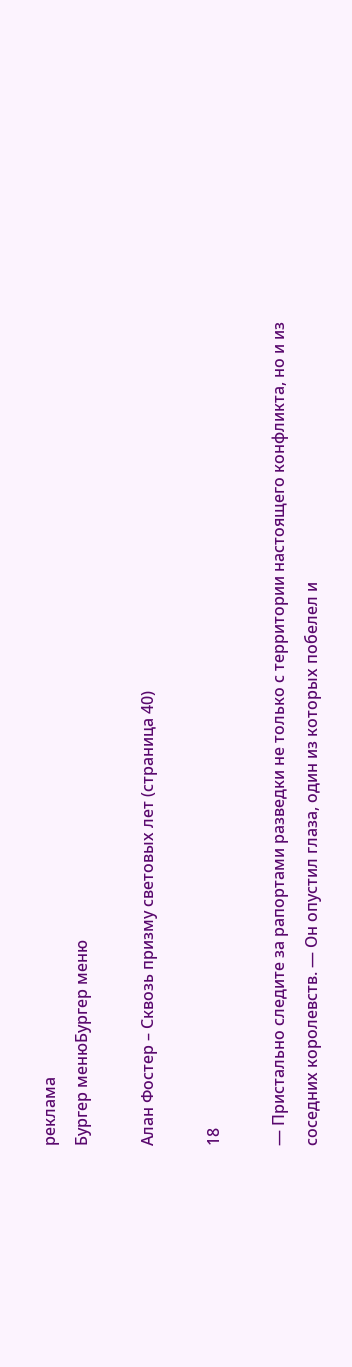реклама
Бургер менюБургер меню

Алан Фостер – Сквозь призму световых лет (страница 40)

18

— Пристально следите за рапортами разведки не только с территории настоящего конфликта, но и из соседних королевств. — Он опустил глаза, один из которых побелел и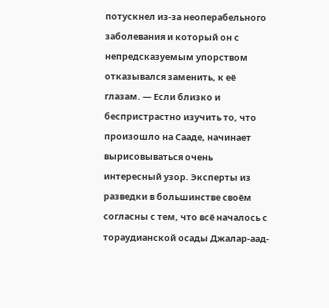потускнел из-за неоперабельного заболевания и который он с непредсказуемым упорством отказывался заменить, к её глазам. — Если близко и беспристрастно изучить то, что произошло на Сааде, начинает вырисовываться очень интересный узор. Эксперты из разведки в большинстве своём согласны с тем, что всё началось с тораудианской осады Джалар-аад-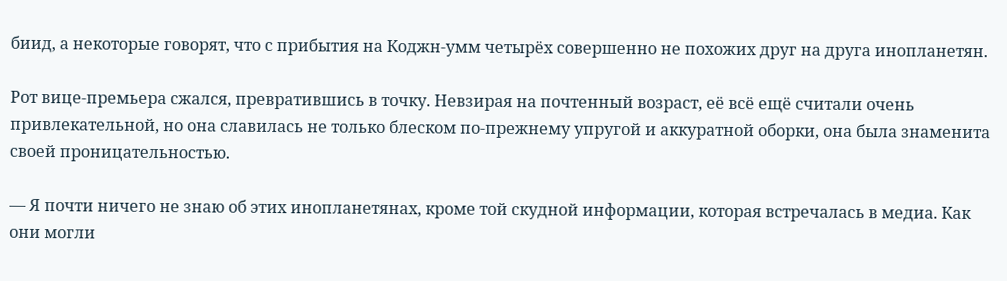биид, а некоторые говорят, что с прибытия на Коджн-умм четырёх совершенно не похожих друг на друга инопланетян.

Рот вице-премьера сжался, превратившись в точку. Невзирая на почтенный возраст, её всё ещё считали очень привлекательной, но она славилась не только блеском по-прежнему упругой и аккуратной оборки, она была знаменита своей проницательностью.

— Я почти ничего не знаю об этих инопланетянах, кроме той скудной информации, которая встречалась в медиа. Как они могли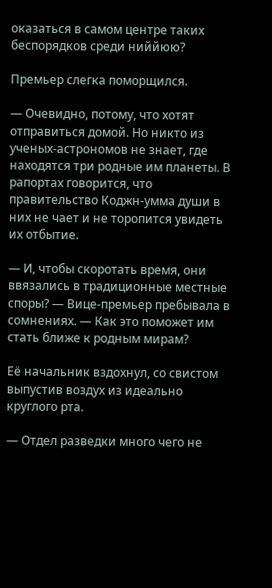оказаться в самом центре таких беспорядков среди ниййюю?

Премьер слегка поморщился.

— Очевидно, потому, что хотят отправиться домой. Но никто из ученых-астрономов не знает, где находятся три родные им планеты. В рапортах говорится, что правительство Коджн-умма души в них не чает и не торопится увидеть их отбытие.

— И, чтобы скоротать время, они ввязались в традиционные местные споры? — Вице-премьер пребывала в сомнениях. — Как это поможет им стать ближе к родным мирам?

Её начальник вздохнул, со свистом выпустив воздух из идеально круглого рта.

— Отдел разведки много чего не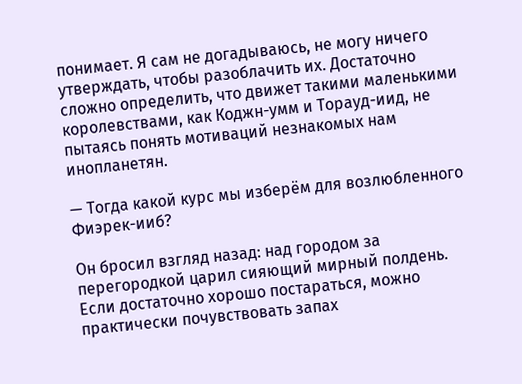понимает. Я сам не догадываюсь, не могу ничего утверждать, чтобы разоблачить их. Достаточно сложно определить, что движет такими маленькими королевствами, как Коджн-умм и Торауд-иид, не пытаясь понять мотиваций незнакомых нам инопланетян.

— Тогда какой курс мы изберём для возлюбленного Фиэрек-ииб?

Он бросил взгляд назад: над городом за перегородкой царил сияющий мирный полдень. Если достаточно хорошо постараться, можно практически почувствовать запах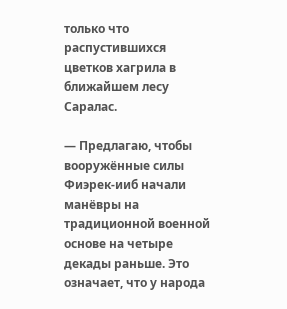только что распустившихся цветков хагрила в ближайшем лесу Саралас.

— Предлагаю, чтобы вооружённые силы Фиэрек-ииб начали манёвры на традиционной военной основе на четыре декады раньше. Это означает, что у народа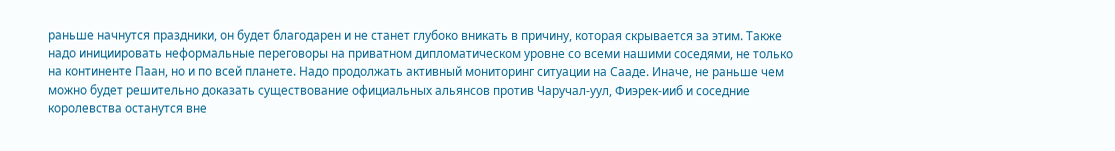раньше начнутся праздники, он будет благодарен и не станет глубоко вникать в причину, которая скрывается за этим. Также надо инициировать неформальные переговоры на приватном дипломатическом уровне со всеми нашими соседями, не только на континенте Паан, но и по всей планете. Надо продолжать активный мониторинг ситуации на Сааде. Иначе, не раньше чем можно будет решительно доказать существование официальных альянсов против Чаручал-уул, Фиэрек-ииб и соседние королевства останутся вне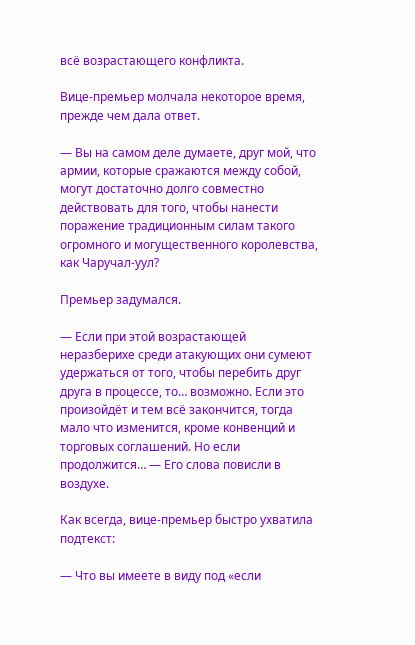всё возрастающего конфликта.

Вице-премьер молчала некоторое время, прежде чем дала ответ.

— Вы на самом деле думаете, друг мой, что армии, которые сражаются между собой, могут достаточно долго совместно действовать для того, чтобы нанести поражение традиционным силам такого огромного и могущественного королевства, как Чаручал-уул?

Премьер задумался.

— Если при этой возрастающей неразберихе среди атакующих они сумеют удержаться от того, чтобы перебить друг друга в процессе, то… возможно. Если это произойдёт и тем всё закончится, тогда мало что изменится, кроме конвенций и торговых соглашений. Но если продолжится… — Его слова повисли в воздухе.

Как всегда, вице-премьер быстро ухватила подтекст:

— Что вы имеете в виду под «если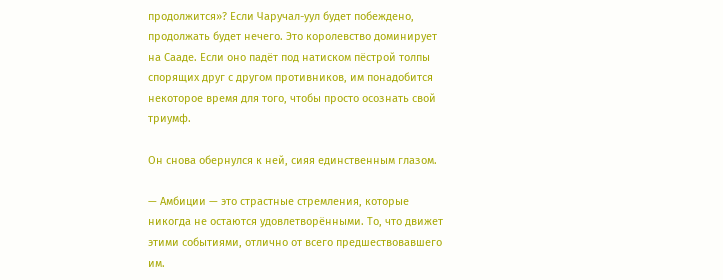продолжится»? Если Чаручал-уул будет побеждено, продолжать будет нечего. Это королевство доминирует на Сааде. Если оно падёт под натиском пёстрой толпы спорящих друг с другом противников, им понадобится некоторое время для того, чтобы просто осознать свой триумф.

Он снова обернулся к ней, сияя единственным глазом.

— Амбиции — это страстные стремления, которые никогда не остаются удовлетворёнными. То, что движет этими событиями, отлично от всего предшествовавшего им.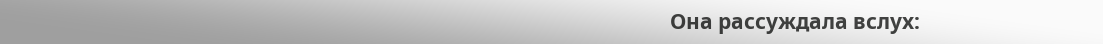Она рассуждала вслух: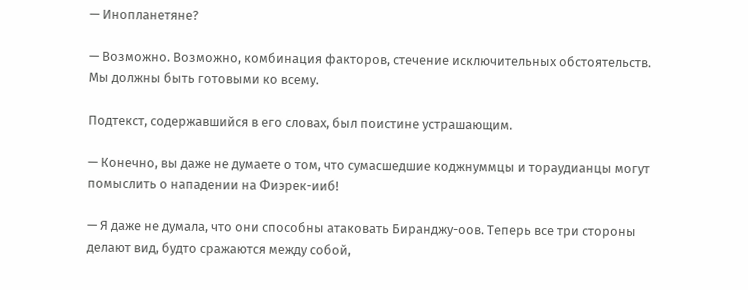— Инопланетяне?

— Возможно. Возможно, комбинация факторов, стечение исключительных обстоятельств. Мы должны быть готовыми ко всему.

Подтекст, содержавшийся в его словах, был поистине устрашающим.

— Конечно, вы даже не думаете о том, что сумасшедшие коджнуммцы и тораудианцы могут помыслить о нападении на Фиэрек-ииб!

— Я даже не думала, что они способны атаковать Биранджу-оов. Теперь все три стороны делают вид, будто сражаются между собой,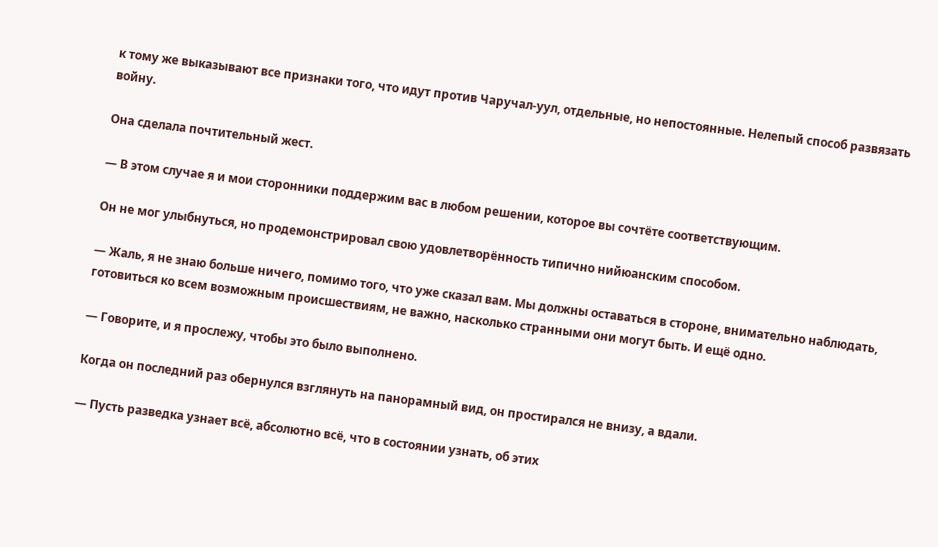к тому же выказывают все признаки того, что идут против Чаручал-уул, отдельные, но непостоянные. Нелепый способ развязать войну.

Она сделала почтительный жест.

— В этом случае я и мои сторонники поддержим вас в любом решении, которое вы сочтёте соответствующим.

Он не мог улыбнуться, но продемонстрировал свою удовлетворённость типично нийюанским способом.

— Жаль, я не знаю больше ничего, помимо того, что уже сказал вам. Мы должны оставаться в стороне, внимательно наблюдать, готовиться ко всем возможным происшествиям, не важно, насколько странными они могут быть. И ещё одно.

— Говорите, и я прослежу, чтобы это было выполнено.

Когда он последний раз обернулся взглянуть на панорамный вид, он простирался не внизу, а вдали.

— Пусть разведка узнает всё, абсолютно всё, что в состоянии узнать, об этих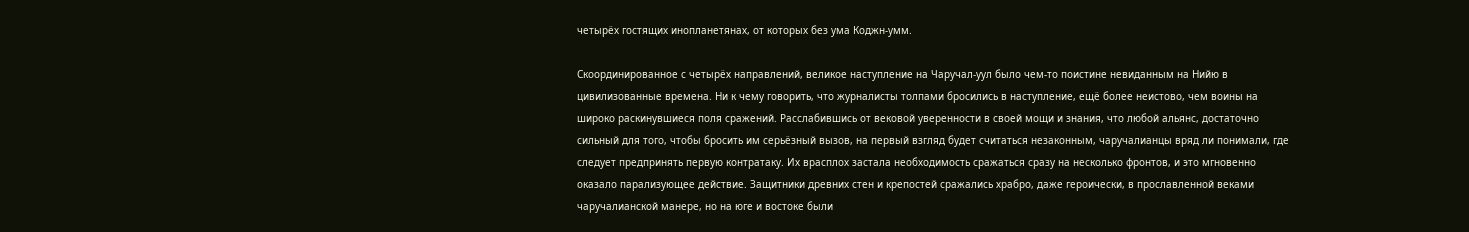четырёх гостящих инопланетянах, от которых без ума Коджн-умм.

Скоординированное с четырёх направлений, великое наступление на Чаручал-уул было чем-то поистине невиданным на Нийю в цивилизованные времена. Ни к чему говорить, что журналисты толпами бросились в наступление, ещё более неистово, чем воины на широко раскинувшиеся поля сражений. Расслабившись от вековой уверенности в своей мощи и знания, что любой альянс, достаточно сильный для того, чтобы бросить им серьёзный вызов, на первый взгляд будет считаться незаконным, чаручалианцы вряд ли понимали, где следует предпринять первую контратаку. Их врасплох застала необходимость сражаться сразу на несколько фронтов, и это мгновенно оказало парализующее действие. Защитники древних стен и крепостей сражались храбро, даже героически, в прославленной веками чаручалианской манере, но на юге и востоке были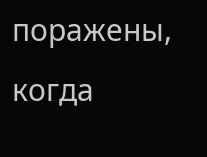поражены, когда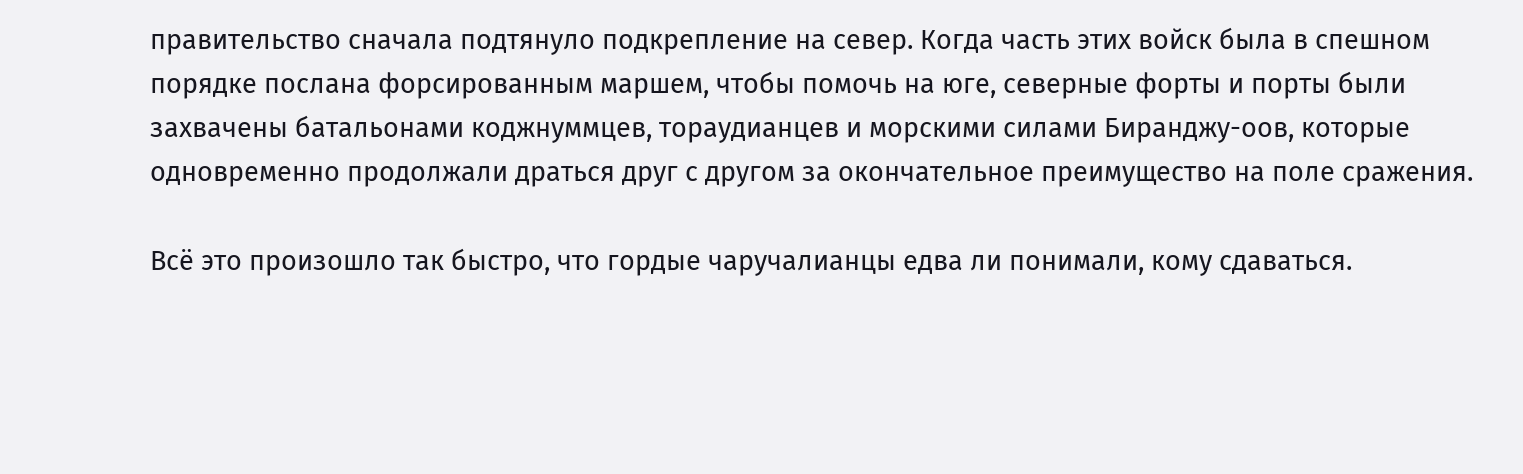правительство сначала подтянуло подкрепление на север. Когда часть этих войск была в спешном порядке послана форсированным маршем, чтобы помочь на юге, северные форты и порты были захвачены батальонами коджнуммцев, тораудианцев и морскими силами Биранджу-оов, которые одновременно продолжали драться друг с другом за окончательное преимущество на поле сражения.

Всё это произошло так быстро, что гордые чаручалианцы едва ли понимали, кому сдаваться.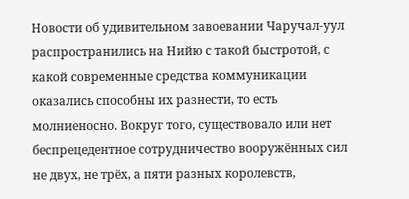Новости об удивительном завоевании Чаручал-уул распространились на Нийю с такой быстротой, с какой современные средства коммуникации оказались способны их разнести, то есть молниеносно. Вокруг того, существовало или нет беспрецедентное сотрудничество вооружённых сил не двух, не трёх, а пяти разных королевств,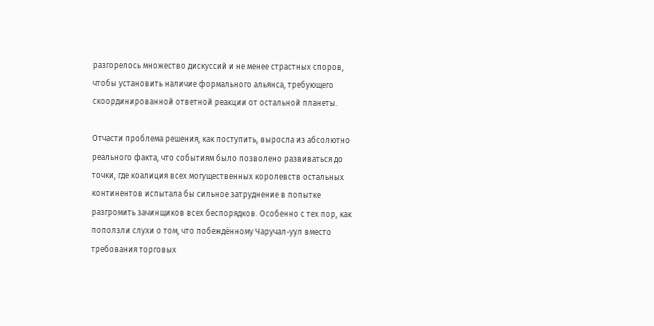разгорелось множество дискуссий и не менее страстных споров, чтобы установить наличие формального альянса, требующего скоординированной ответной реакции от остальной планеты.

Отчасти проблема решения, как поступить, выросла из абсолютно реального факта, что событиям было позволено развиваться до точки, где коалиция всех могущественных королевств остальных континентов испытала бы сильное затруднение в попытке разгромить зачинщиков всех беспорядков. Особенно с тех пор, как поползли слухи о том, что побеждённому Чаручал-уул вместо требования торговых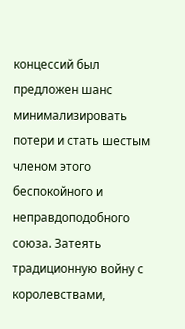концессий был предложен шанс минимализировать потери и стать шестым членом этого беспокойного и неправдоподобного союза. Затеять традиционную войну с королевствами,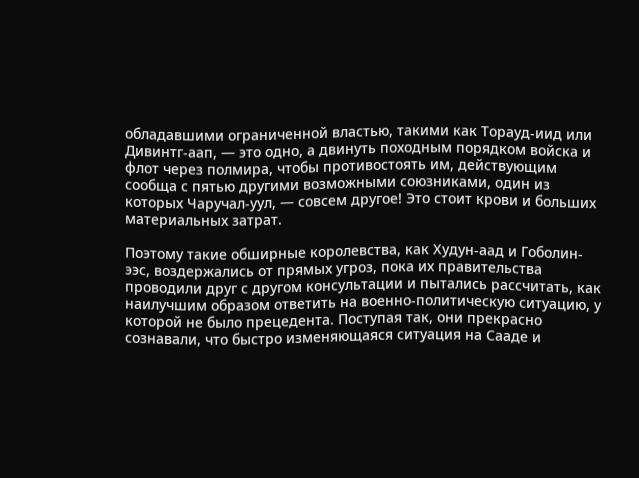обладавшими ограниченной властью, такими как Торауд-иид или Дивинтг-аап, — это одно, а двинуть походным порядком войска и флот через полмира, чтобы противостоять им, действующим сообща с пятью другими возможными союзниками, один из которых Чаручал-уул, — совсем другое! Это стоит крови и больших материальных затрат.

Поэтому такие обширные королевства, как Худун-аад и Гоболин-ээс, воздержались от прямых угроз, пока их правительства проводили друг с другом консультации и пытались рассчитать, как наилучшим образом ответить на военно-политическую ситуацию, у которой не было прецедента. Поступая так, они прекрасно сознавали, что быстро изменяющаяся ситуация на Сааде и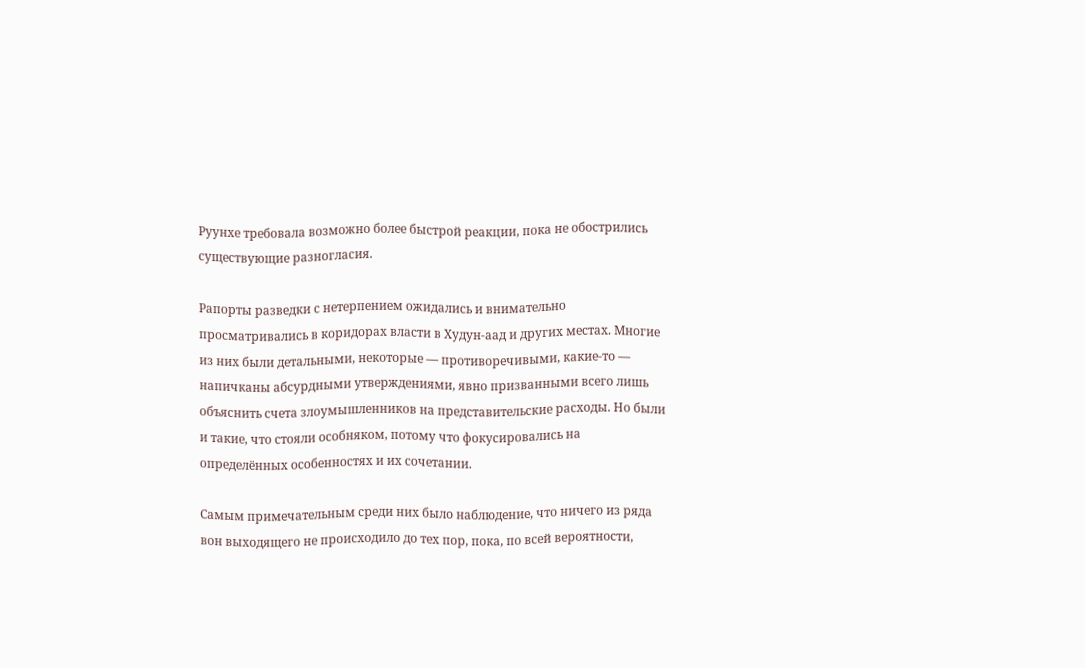Руунхе требовала возможно более быстрой реакции, пока не обострились существующие разногласия.

Рапорты разведки с нетерпением ожидались и внимательно просматривались в коридорах власти в Худун-аад и других местах. Многие из них были детальными, некоторые — противоречивыми, какие-то — напичканы абсурдными утверждениями, явно призванными всего лишь объяснить счета злоумышленников на представительские расходы. Но были и такие, что стояли особняком, потому что фокусировались на определённых особенностях и их сочетании.

Самым примечательным среди них было наблюдение, что ничего из ряда вон выходящего не происходило до тех пор, пока, по всей вероятности,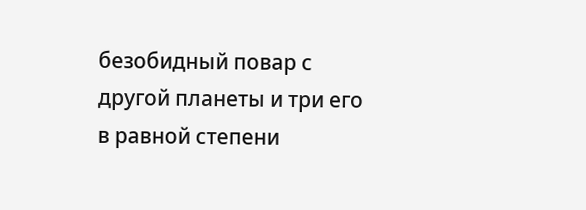безобидный повар с другой планеты и три его в равной степени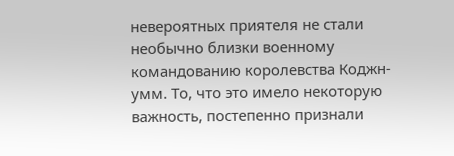невероятных приятеля не стали необычно близки военному командованию королевства Коджн-умм. То, что это имело некоторую важность, постепенно признали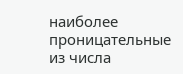наиболее проницательные из числа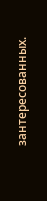зантересованных.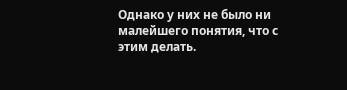Однако у них не было ни малейшего понятия, что с этим делать.